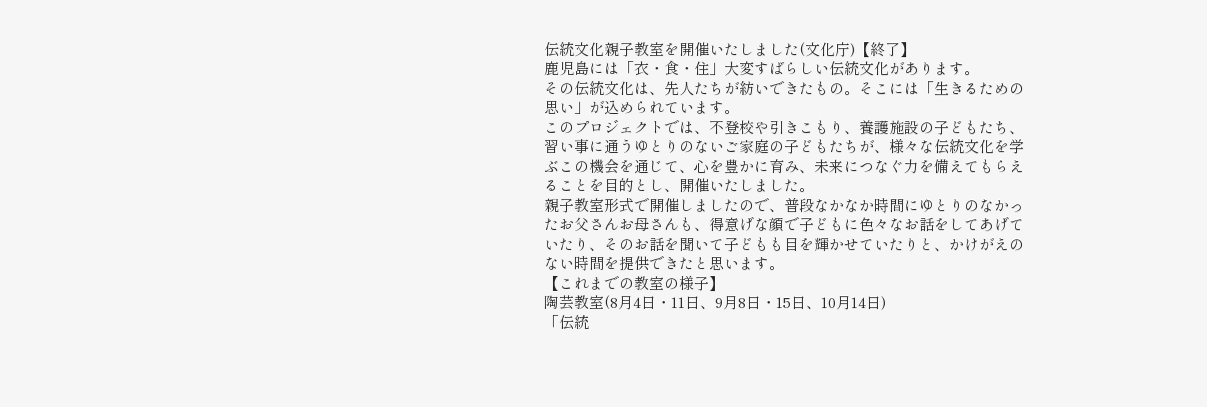伝統文化親子教室を開催いたしました(文化庁)【終了】
鹿児島には「衣・食・住」大変すばらしい伝統文化があります。
その伝統文化は、先人たちが紡いできたもの。そこには「生きるための思い」が込められています。
このプロジェクトでは、不登校や引きこもり、養護施設の子どもたち、習い事に通うゆとりのないご家庭の子どもたちが、様々な伝統文化を学ぶこの機会を通じて、心を豊かに育み、未来につなぐ力を備えてもらえることを目的とし、開催いたしました。
親子教室形式で開催しましたので、普段なかなか時間にゆとりのなかったお父さんお母さんも、得意げな顔で子どもに色々なお話をしてあげていたり、そのお話を聞いて子どもも目を輝かせていたりと、かけがえのない時間を提供できたと思います。
【これまでの教室の様子】
陶芸教室(8月4日・11日、9月8日・15日、10月14日)
「伝統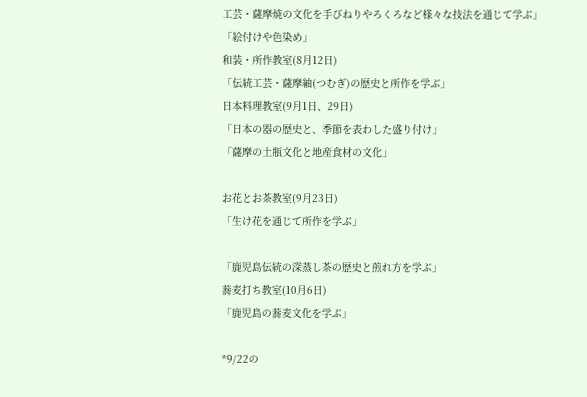工芸・薩摩焼の文化を手びねりやろくろなど様々な技法を通じて学ぶ」
「絵付けや色染め」
和装・所作教室(8月12日)
「伝統工芸・薩摩紬(つむぎ)の歴史と所作を学ぶ」
日本料理教室(9月1日、29日)
「日本の器の歴史と、季節を表わした盛り付け」
「薩摩の土瓶文化と地産食材の文化」

お花とお茶教室(9月23日)
「生け花を通じて所作を学ぶ」

「鹿児島伝統の深蒸し茶の歴史と煎れ方を学ぶ」
蕎麦打ち教室(10月6日)
「鹿児島の蕎麦文化を学ぶ」

*9/22の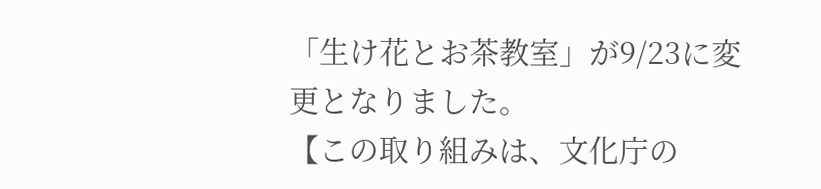「生け花とお茶教室」が9/23に変更となりました。
【この取り組みは、文化庁の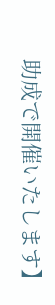助成で開催いたします】